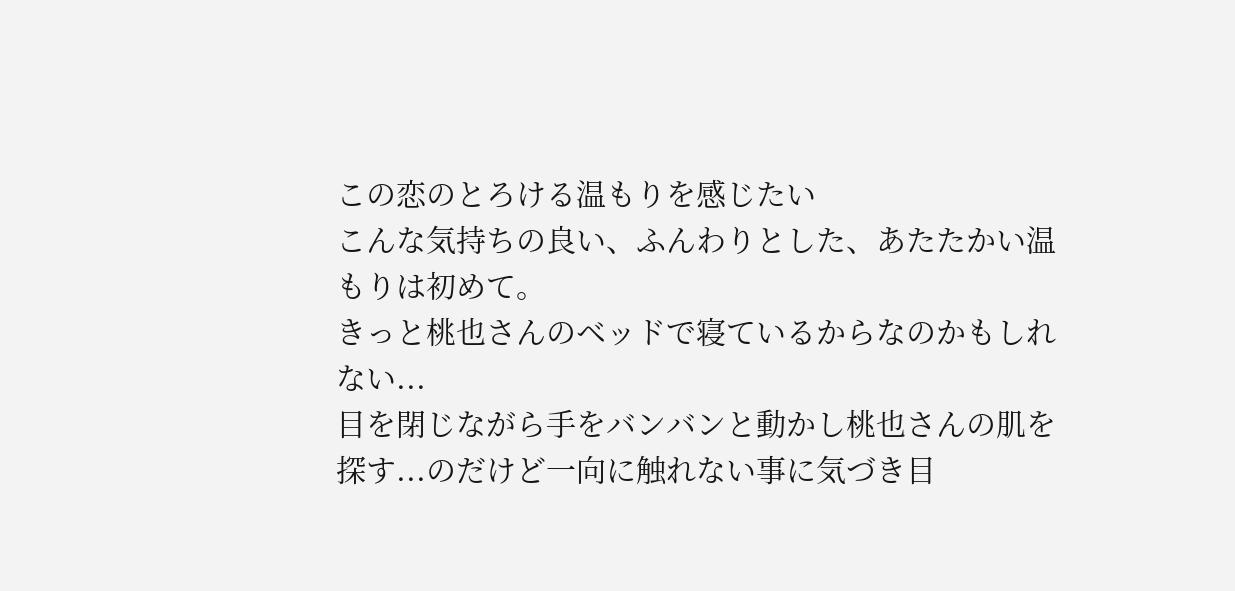この恋のとろける温もりを感じたい
こんな気持ちの良い、ふんわりとした、あたたかい温もりは初めて。
きっと桃也さんのベッドで寝ているからなのかもしれない...
目を閉じながら手をバンバンと動かし桃也さんの肌を探す...のだけど一向に触れない事に気づき目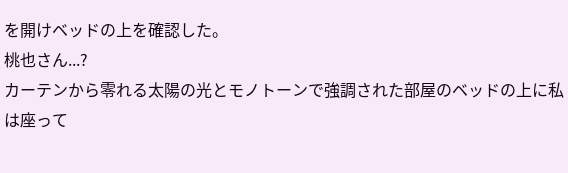を開けベッドの上を確認した。
桃也さん...?
カーテンから零れる太陽の光とモノトーンで強調された部屋のベッドの上に私は座って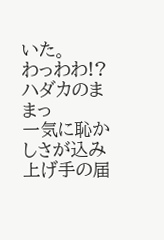いた。
わっわわ!?ハダカのままっ
一気に恥かしさが込み上げ手の届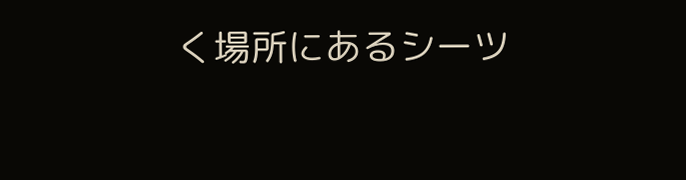く場所にあるシーツ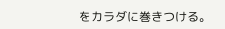をカラダに巻きつける。